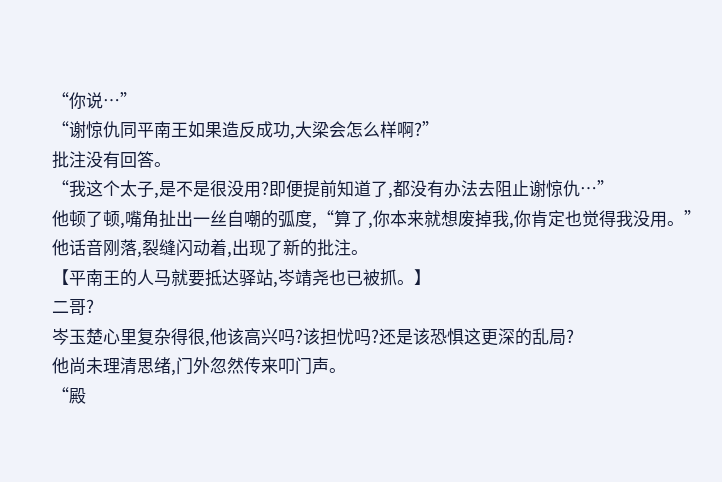“你说…”
“谢惊仇同平南王如果造反成功,大梁会怎么样啊?”
批注没有回答。
“我这个太子,是不是很没用?即便提前知道了,都没有办法去阻止谢惊仇…”
他顿了顿,嘴角扯出一丝自嘲的弧度,“算了,你本来就想废掉我,你肯定也觉得我没用。”
他话音刚落,裂缝闪动着,出现了新的批注。
【平南王的人马就要抵达驿站,岑靖尧也已被抓。】
二哥?
岑玉楚心里复杂得很,他该高兴吗?该担忧吗?还是该恐惧这更深的乱局?
他尚未理清思绪,门外忽然传来叩门声。
“殿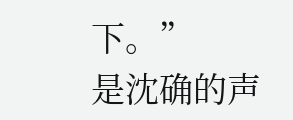下。”
是沈确的声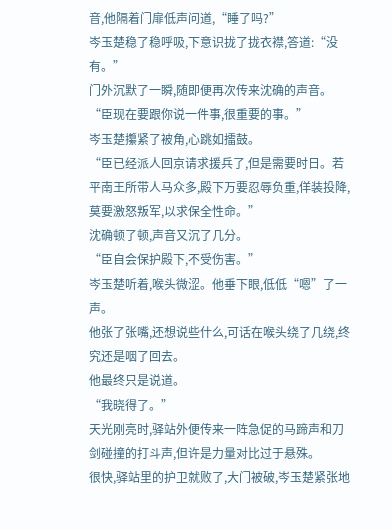音,他隔着门扉低声问道,“睡了吗?”
岑玉楚稳了稳呼吸,下意识拢了拢衣襟,答道:“没有。”
门外沉默了一瞬,随即便再次传来沈确的声音。
“臣现在要跟你说一件事,很重要的事。”
岑玉楚攥紧了被角,心跳如擂鼓。
“臣已经派人回京请求援兵了,但是需要时日。若平南王所带人马众多,殿下万要忍辱负重,佯装投降,莫要激怒叛军,以求保全性命。”
沈确顿了顿,声音又沉了几分。
“臣自会保护殿下,不受伤害。”
岑玉楚听着,喉头微涩。他垂下眼,低低“嗯”了一声。
他张了张嘴,还想说些什么,可话在喉头绕了几绕,终究还是咽了回去。
他最终只是说道。
“我晓得了。”
天光刚亮时,驿站外便传来一阵急促的马蹄声和刀剑碰撞的打斗声,但许是力量对比过于悬殊。
很快,驿站里的护卫就败了,大门被破,岑玉楚紧张地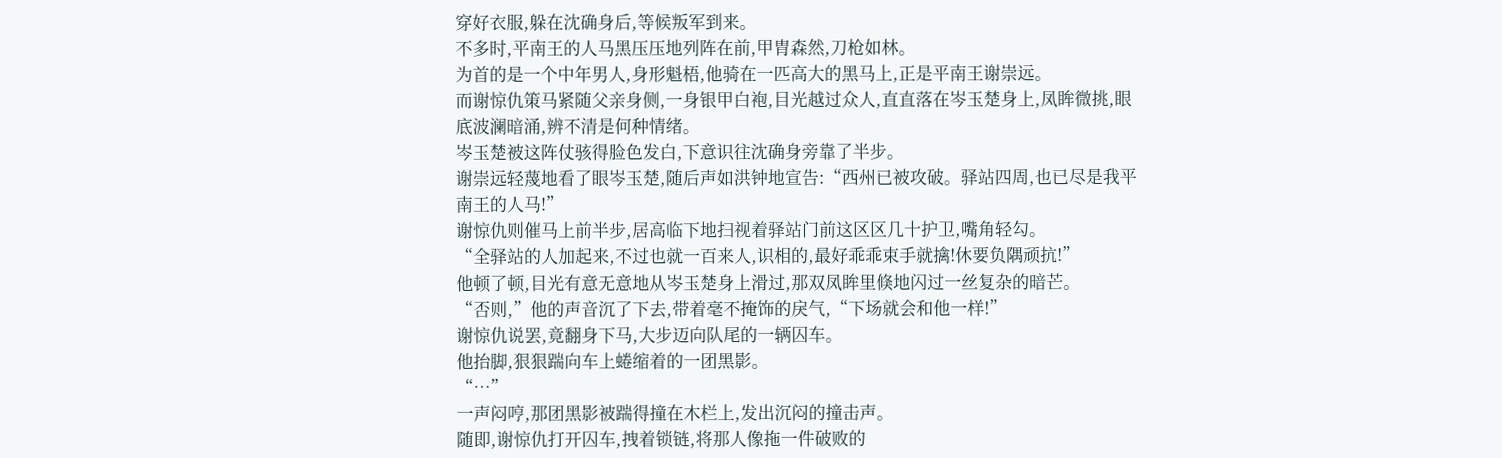穿好衣服,躲在沈确身后,等候叛军到来。
不多时,平南王的人马黑压压地列阵在前,甲胄森然,刀枪如林。
为首的是一个中年男人,身形魁梧,他骑在一匹高大的黑马上,正是平南王谢崇远。
而谢惊仇策马紧随父亲身侧,一身银甲白袍,目光越过众人,直直落在岑玉楚身上,凤眸微挑,眼底波澜暗涌,辨不清是何种情绪。
岑玉楚被这阵仗骇得脸色发白,下意识往沈确身旁靠了半步。
谢崇远轻蔑地看了眼岑玉楚,随后声如洪钟地宣告:“西州已被攻破。驿站四周,也已尽是我平南王的人马!”
谢惊仇则催马上前半步,居高临下地扫视着驿站门前这区区几十护卫,嘴角轻勾。
“全驿站的人加起来,不过也就一百来人,识相的,最好乖乖束手就擒!休要负隅顽抗!”
他顿了顿,目光有意无意地从岑玉楚身上滑过,那双凤眸里倏地闪过一丝复杂的暗芒。
“否则,”他的声音沉了下去,带着毫不掩饰的戾气,“下场就会和他一样!”
谢惊仇说罢,竟翻身下马,大步迈向队尾的一辆囚车。
他抬脚,狠狠踹向车上蜷缩着的一团黑影。
“…”
一声闷哼,那团黑影被踹得撞在木栏上,发出沉闷的撞击声。
随即,谢惊仇打开囚车,拽着锁链,将那人像拖一件破败的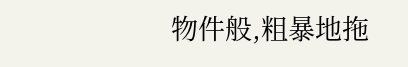物件般,粗暴地拖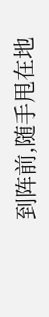到阵前,随手甩在地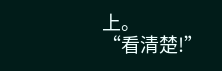上。
“看清楚!”